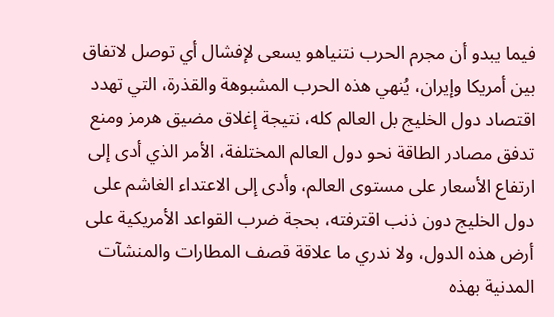فيما يبدو أن مجرم الحرب نتنياهو يسعى لإفشال أي توصل لاتفاق بين أمريكا وإيران، يُنهي هذه الحرب المشبوهة والقذرة، التي تهدد اقتصاد دول الخليج بل العالم كله، نتيجة إغلاق مضيق هرمز ومنع تدفق مصادر الطاقة نحو دول العالم المختلفة، الأمر الذي أدى إلى ارتفاع الأسعار على مستوى العالم، وأدى إلى الاعتداء الغاشم على دول الخليج دون ذنب اقترفته، بحجة ضرب القواعد الأمريكية على أرض هذه الدول، ولا ندري ما علاقة قصف المطارات والمنشآت المدنية بهذه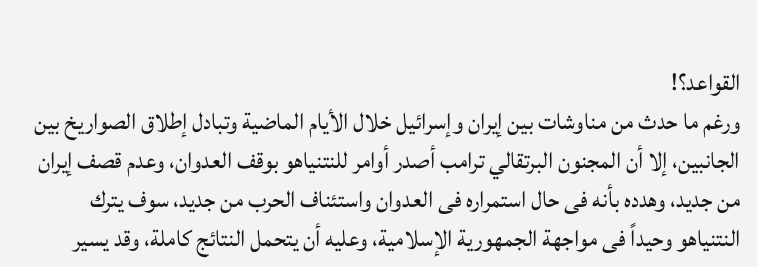القواعد؟!
ورغم ما حدث من مناوشات بين إيران وإسرائيل خلال الأيام الماضية وتبادل إطلاق الصواريخ بين الجانبين، إلا أن المجنون البرتقالي ترامب أصدر أوامر للنتنياهو بوقف العدوان، وعدم قصف إيران من جديد، وهدده بأنه فى حال استمراره فى العدوان واستئناف الحرب من جديد، سوف يترك النتنياهو وحيداً فى مواجهة الجمهورية الإسلامية، وعليه أن يتحمل النتائج كاملة، وقد يسير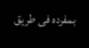بمفرده فى طريق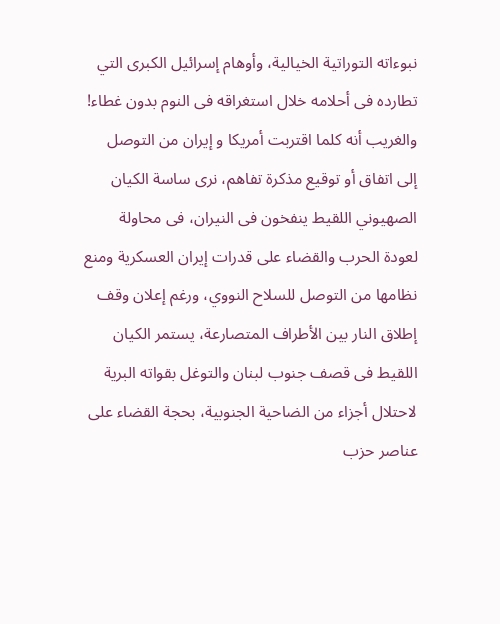نبوءاته التوراتية الخيالية، وأوهام إسرائيل الكبرى التي تطارده فى أحلامه خلال استغراقه فى النوم بدون غطاء!
والغريب أنه كلما اقتربت أمريكا و إيران من التوصل إلى اتفاق أو توقيع مذكرة تفاهم، نرى ساسة الكيان الصهيوني اللقيط ينفخون فى النيران، فى محاولة لعودة الحرب والقضاء على قدرات إيران العسكرية ومنع نظامها من التوصل للسلاح النووي، ورغم إعلان وقف إطلاق النار بين الأطراف المتصارعة، يستمر الكيان اللقيط فى قصف جنوب لبنان والتوغل بقواته البرية لاحتلال أجزاء من الضاحية الجنوبية، بحجة القضاء على عناصر حزب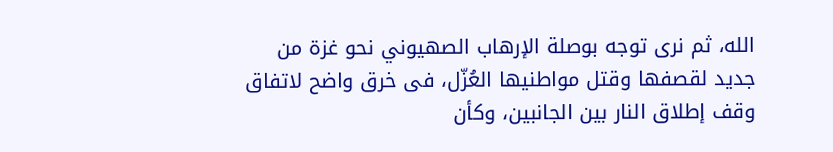الله، ثم نرى توجه بوصلة الإرهاب الصهيوني نحو غزة من جديد لقصفها وقتل مواطنيها العُزّل، فى خرق واضح لاتفاق وقف إطلاق النار بين الجانبين، وكأن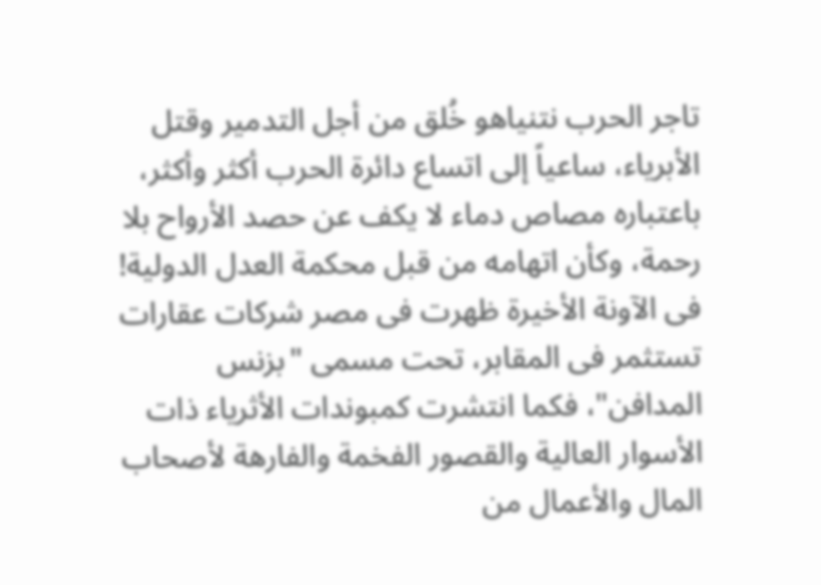تاجر الحرب نتنياهو خُلق من أجل التدمير وقتل الأبرياء، ساعياً إلى اتساع دائرة الحرب أكثر وأكثر، باعتباره مصاص دماء لا يكف عن حصد الأرواح بلا رحمة، وكأن اتهامه من قبل محكمة العدل الدولية!
فى الآونة الأخيرة ظهرت فى مصر شركات عقارات تستثمر فى المقابر، تحت مسمى "بزنس المدافن"، فكما انتشرت كمبوندات الأثرياء ذات الأسوار العالية والقصور الفخمة والفارهة لأصحاب المال والأعمال من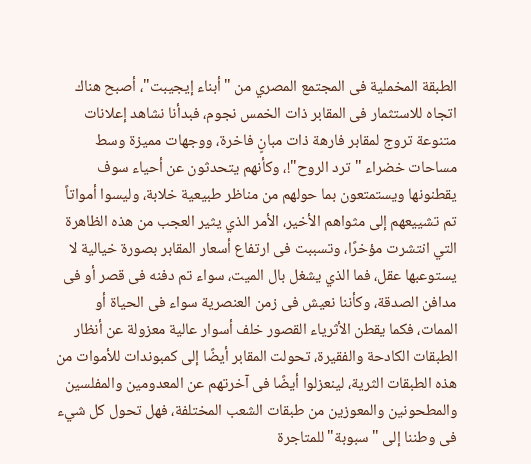الطبقة المخملية فى المجتمع المصري من "أبناء إيجيبت"، أصبح هناك اتجاه للاستثمار فى المقابر ذات الخمس نجوم، فبدأنا نشاهد إعلانات متنوعة تروج لمقابر فارهة ذات مبانٍ فاخرة، ووجهات مميزة وسط مساحات خضراء "ترد الروح"!، وكأنهم يتحدثون عن أحياء سوف يقطنونها ويستمتعون بما حولهم من مناظر طبيعية خلابة، وليسوا أمواتاً تم تشييعهم إلى مثواهم الأخير، الأمر الذي يثير العجب من هذه الظاهرة التي انتشرت مؤخرًا، وتسببت فى ارتفاع أسعار المقابر بصورة خيالية لا يستوعبها عقل، فما الذي يشغل بال الميت، سواء تم دفنه فى قصر أو فى مدافن الصدقة، وكأننا نعيش فى زمن العنصرية سواء فى الحياة أو الممات، فكما يقطن الأثرياء القصور خلف أسوار عالية معزولة عن أنظار الطبقات الكادحة والفقيرة، تحولت المقابر أيضًا إلى كمبوندات للأموات من هذه الطبقات الثرية، لينعزلوا أيضًا فى آخرتهم عن المعدومين والمفلسين والمطحونين والمعوزين من طبقات الشعب المختلفة، فهل تحول كل شيء فى وطننا إلى "سبوبة" للمتاجرة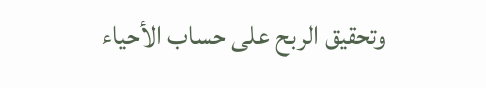وتحقيق الربح على حساب الأحياء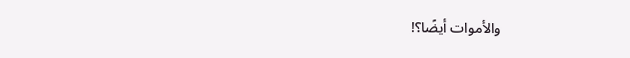والأموات أيضًا؟!